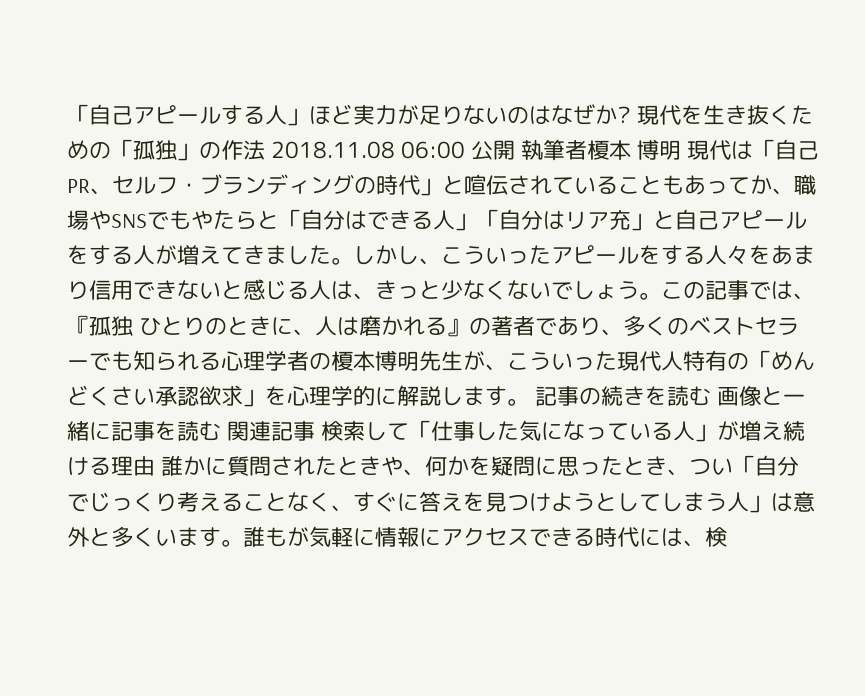「自己アピールする人」ほど実力が足りないのはなぜか? 現代を生き抜くための「孤独」の作法 2018.11.08 06:00 公開 執筆者榎本 博明 現代は「自己PR、セルフ・ブランディングの時代」と喧伝されていることもあってか、職場やSNSでもやたらと「自分はできる人」「自分はリア充」と自己アピールをする人が増えてきました。しかし、こういったアピールをする人々をあまり信用できないと感じる人は、きっと少なくないでしょう。この記事では、『孤独 ひとりのときに、人は磨かれる』の著者であり、多くのベストセラーでも知られる心理学者の榎本博明先生が、こういった現代人特有の「めんどくさい承認欲求」を心理学的に解説します。 記事の続きを読む 画像と一緒に記事を読む 関連記事 検索して「仕事した気になっている人」が増え続ける理由 誰かに質問されたときや、何かを疑問に思ったとき、つい「自分でじっくり考えることなく、すぐに答えを見つけようとしてしまう人」は意外と多くいます。誰もが気軽に情報にアクセスできる時代には、検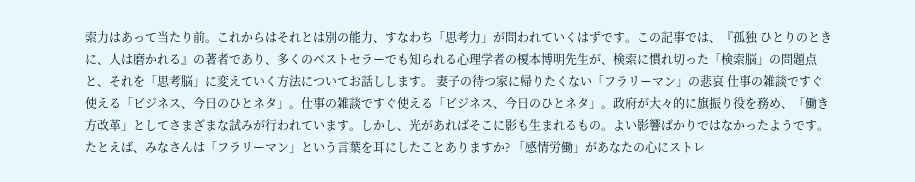索力はあって当たり前。これからはそれとは別の能力、すなわち「思考力」が問われていくはずです。この記事では、『孤独 ひとりのときに、人は磨かれる』の著者であり、多くのベストセラーでも知られる心理学者の榎本博明先生が、検索に慣れ切った「検索脳」の問題点と、それを「思考脳」に変えていく方法についてお話しします。 妻子の待つ家に帰りたくない「フラリーマン」の悲哀 仕事の雑談ですぐ使える「ビジネス、今日のひとネタ」。仕事の雑談ですぐ使える「ビジネス、今日のひとネタ」。政府が大々的に旗振り役を務め、「働き方改革」としてさまざまな試みが行われています。しかし、光があればそこに影も生まれるもの。よい影響ばかりではなかったようです。たとえば、みなさんは「フラリーマン」という言葉を耳にしたことありますか? 「感情労働」があなたの心にストレ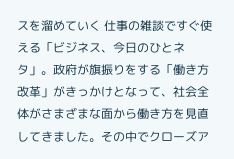スを溜めていく 仕事の雑談ですぐ使える「ビジネス、今日のひとネタ」。政府が旗振りをする「働き方改革」がきっかけとなって、社会全体がさまざまな面から働き方を見直してきました。その中でクローズア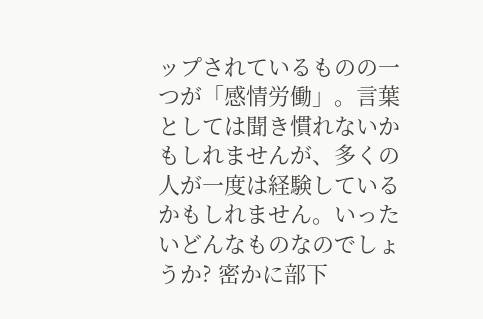ップされているものの一つが「感情労働」。言葉としては聞き慣れないかもしれませんが、多くの人が一度は経験しているかもしれません。いったいどんなものなのでしょうか? 密かに部下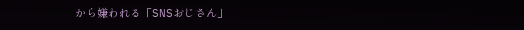から嫌われる「SNSおじさん」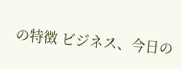の特徴 ビジネス、今日の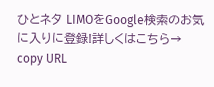ひとネタ LIMOをGoogle検索のお気に入りに登録!詳しくはこちら→ copy URL